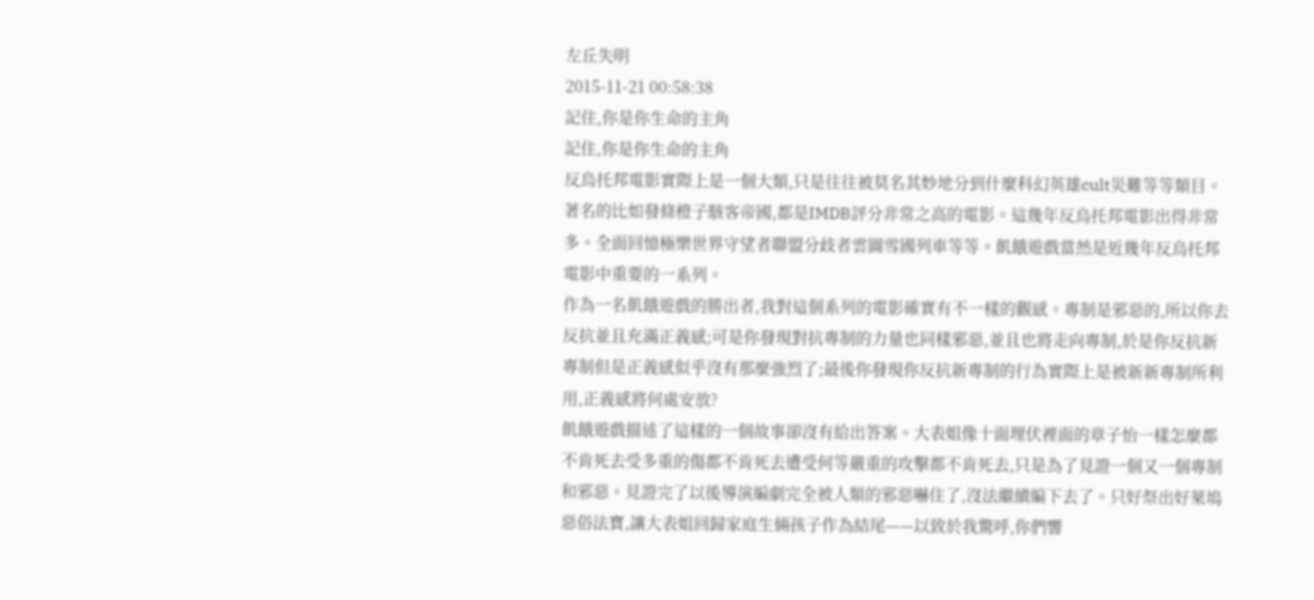左丘失明
2015-11-21 00:58:38
記住,你是你生命的主角
記住,你是你生命的主角
反烏托邦電影實際上是一個大類,只是往往被莫名其妙地分到什麼科幻英雄cult災難等等類目。著名的比如發條橙子駭客帝國,都是IMDB評分非常之高的電影。這幾年反烏托邦電影出得非常多。全面回憶極樂世界守望者聯盟分歧者雲圖雪國列車等等。飢餓遊戲當然是近幾年反烏托邦電影中重要的一系列。
作為一名飢餓遊戲的勝出者,我對這個系列的電影確實有不一樣的觀感。專制是邪惡的,所以你去反抗並且充滿正義感;可是你發現對抗專制的力量也同樣邪惡,並且也將走向專制,於是你反抗新專制但是正義感似乎沒有那麼強烈了;最後你發現你反抗新專制的行為實際上是被新新專制所利用,正義感將何處安放?
飢餓遊戲描述了這樣的一個故事卻沒有給出答案。大表姐像十面埋伏裡面的章子怡一樣怎麼都不肯死去受多重的傷都不肯死去遭受何等嚴重的攻擊都不肯死去,只是為了見證一個又一個專制和邪惡。見證完了以後導演編劇完全被人類的邪惡嚇住了,沒法繼續編下去了。只好祭出好萊塢惡俗法寶,讓大表姐回歸家庭生倆孩子作為結尾——以致於我驚呼,你們響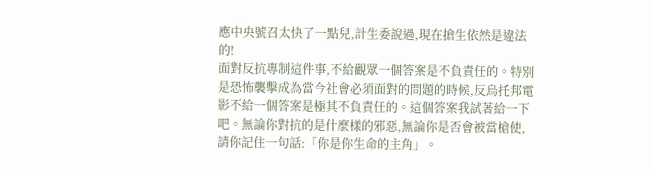應中央號召太快了一點兒,計生委說過,現在搶生依然是違法的!
面對反抗專制這件事,不給觀眾一個答案是不負責任的。特別是恐怖襲擊成為當今社會必須面對的問題的時候,反烏托邦電影不給一個答案是極其不負責任的。這個答案我試著給一下吧。無論你對抗的是什麼樣的邪惡,無論你是否會被當槍使,請你記住一句話:「你是你生命的主角」。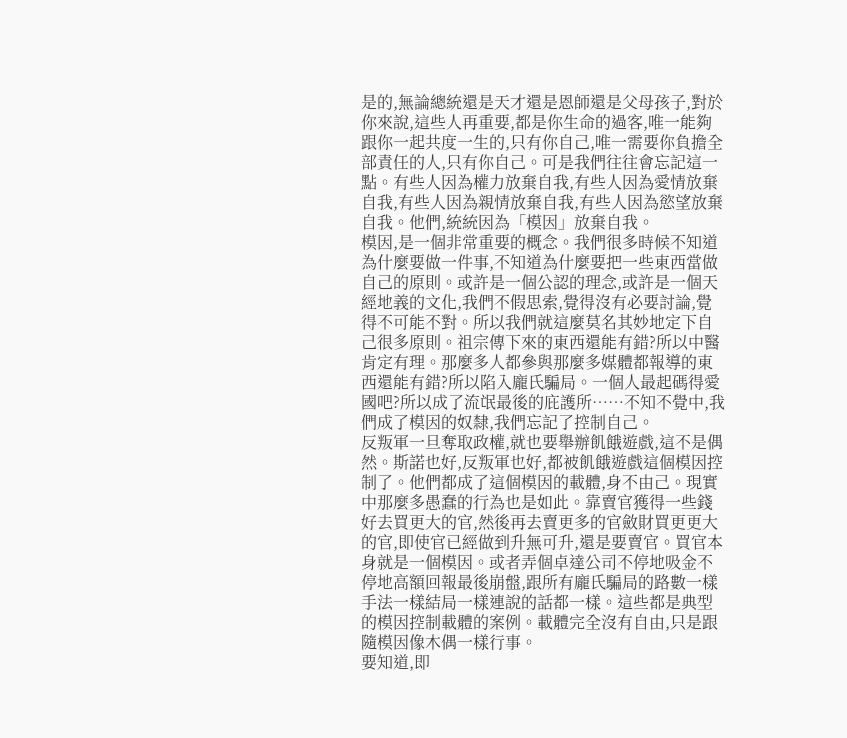是的,無論總統還是天才還是恩師還是父母孩子,對於你來說,這些人再重要,都是你生命的過客,唯一能夠跟你一起共度一生的,只有你自己,唯一需要你負擔全部責任的人,只有你自己。可是我們往往會忘記這一點。有些人因為權力放棄自我,有些人因為愛情放棄自我,有些人因為親情放棄自我,有些人因為慾望放棄自我。他們,統統因為「模因」放棄自我。
模因,是一個非常重要的概念。我們很多時候不知道為什麼要做一件事,不知道為什麼要把一些東西當做自己的原則。或許是一個公認的理念,或許是一個天經地義的文化,我們不假思索,覺得沒有必要討論,覺得不可能不對。所以我們就這麼莫名其妙地定下自己很多原則。祖宗傳下來的東西還能有錯?所以中醫肯定有理。那麼多人都參與那麼多媒體都報導的東西還能有錯?所以陷入龐氏騙局。一個人最起碼得愛國吧?所以成了流氓最後的庇護所……不知不覺中,我們成了模因的奴隸,我們忘記了控制自己。
反叛軍一旦奪取政權,就也要舉辦飢餓遊戲,這不是偶然。斯諾也好,反叛軍也好,都被飢餓遊戲這個模因控制了。他們都成了這個模因的載體,身不由己。現實中那麼多愚蠢的行為也是如此。靠賣官獲得一些錢好去買更大的官,然後再去賣更多的官斂財買更更大的官,即使官已經做到升無可升,還是要賣官。買官本身就是一個模因。或者弄個卓達公司不停地吸金不停地高額回報最後崩盤,跟所有龐氏騙局的路數一樣手法一樣結局一樣連說的話都一樣。這些都是典型的模因控制載體的案例。載體完全沒有自由,只是跟隨模因像木偶一樣行事。
要知道,即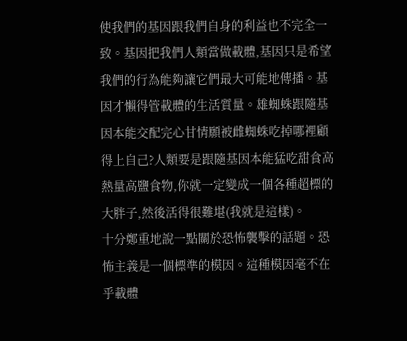使我們的基因跟我們自身的利益也不完全一致。基因把我們人類當做載體,基因只是希望我們的行為能夠讓它們最大可能地傳播。基因才懶得管載體的生活質量。雄蜘蛛跟隨基因本能交配完心甘情願被雌蜘蛛吃掉哪裡顧得上自己?人類要是跟隨基因本能猛吃甜食高熱量高鹽食物,你就一定變成一個各種超標的大胖子,然後活得很難堪(我就是這樣)。
十分鄭重地說一點關於恐怖襲擊的話題。恐怖主義是一個標準的模因。這種模因毫不在乎載體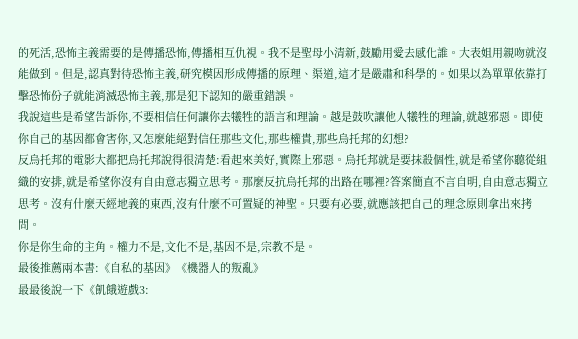的死活,恐怖主義需要的是傳播恐怖,傳播相互仇視。我不是聖母小清新,鼓勵用愛去感化誰。大表姐用親吻就沒能做到。但是,認真對待恐怖主義,研究模因形成傳播的原理、渠道,這才是嚴肅和科學的。如果以為單單依靠打擊恐怖份子就能消滅恐怖主義,那是犯下認知的嚴重錯誤。
我說這些是希望告訴你,不要相信任何讓你去犧牲的語言和理論。越是鼓吹讓他人犧牲的理論,就越邪惡。即使你自己的基因都會害你,又怎麼能絕對信任那些文化,那些權貴,那些烏托邦的幻想?
反烏托邦的電影大都把烏托邦說得很清楚:看起來美好,實際上邪惡。烏托邦就是要抹殺個性,就是希望你聽從組織的安排,就是希望你沒有自由意志獨立思考。那麼反抗烏托邦的出路在哪裡?答案簡直不言自明,自由意志獨立思考。沒有什麼天經地義的東西,沒有什麼不可置疑的神聖。只要有必要,就應該把自己的理念原則拿出來拷問。
你是你生命的主角。權力不是,文化不是,基因不是,宗教不是。
最後推薦兩本書:《自私的基因》《機器人的叛亂》
最最後說一下《飢餓遊戲3: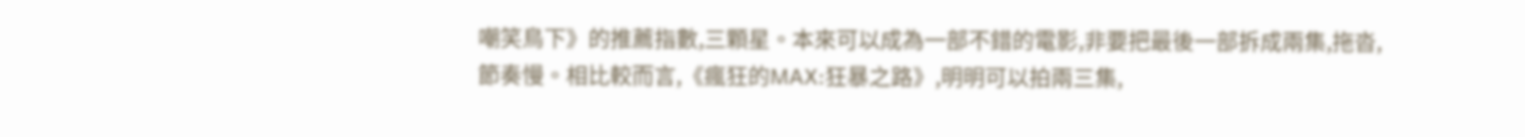嘲笑鳥下》的推薦指數,三顆星。本來可以成為一部不錯的電影,非要把最後一部拆成兩集,拖沓,節奏慢。相比較而言,《瘋狂的MAX:狂暴之路》,明明可以拍兩三集,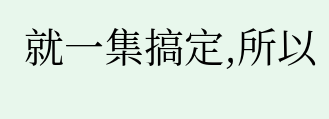就一集搞定,所以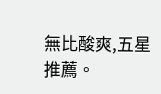無比酸爽,五星推薦。